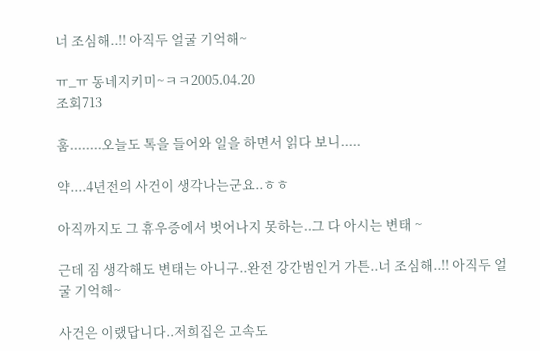너 조심해..!! 아직두 얼굴 기억해~

ㅠ_ㅠ 동네지키미~ㅋㅋ2005.04.20
조회713

훔........오늘도 톡을 들어와 일을 하면서 읽다 보니.....

약....4년전의 사건이 생각나는군요..ㅎㅎ

아직까지도 그 휴우증에서 벗어나지 못하는..그 다 아시는 변태 ~

근데 짐 생각해도 변태는 아니구..완전 강간범인거 가튼..너 조심해..!! 아직두 얼굴 기억해~

사건은 이랬답니다..저희집은 고속도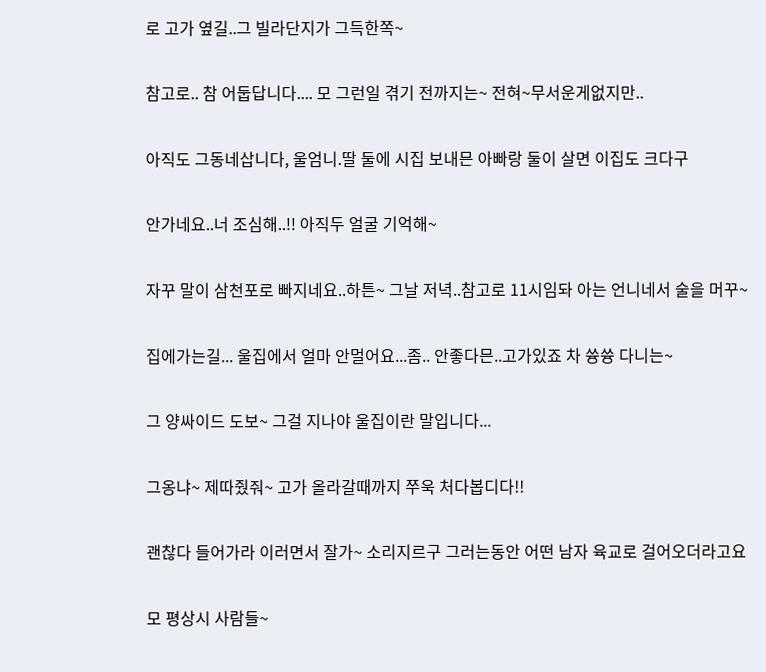로 고가 옆길..그 빌라단지가 그득한쪽~

참고로.. 참 어둡답니다.... 모 그런일 겪기 전까지는~ 전혀~무서운게없지만..

아직도 그동네삽니다, 울엄니.딸 둘에 시집 보내믄 아빠랑 둘이 살면 이집도 크다구

안가네요..너 조심해..!! 아직두 얼굴 기억해~

자꾸 말이 삼천포로 빠지네요..하튼~ 그날 저녁..참고로 11시임돠 아는 언니네서 술을 머꾸~

집에가는길... 울집에서 얼마 안멀어요...좀.. 안좋다믄..고가있죠 차 쓩쓩 다니는~

그 양싸이드 도보~ 그걸 지나야 울집이란 말입니다...

그옹냐~ 제따줬줘~ 고가 올라갈때까지 쭈욱 처다봅디다!!

괜찮다 들어가라 이러면서 잘가~ 소리지르구 그러는동안 어떤 남자 육교로 걸어오더라고요

모 평상시 사람들~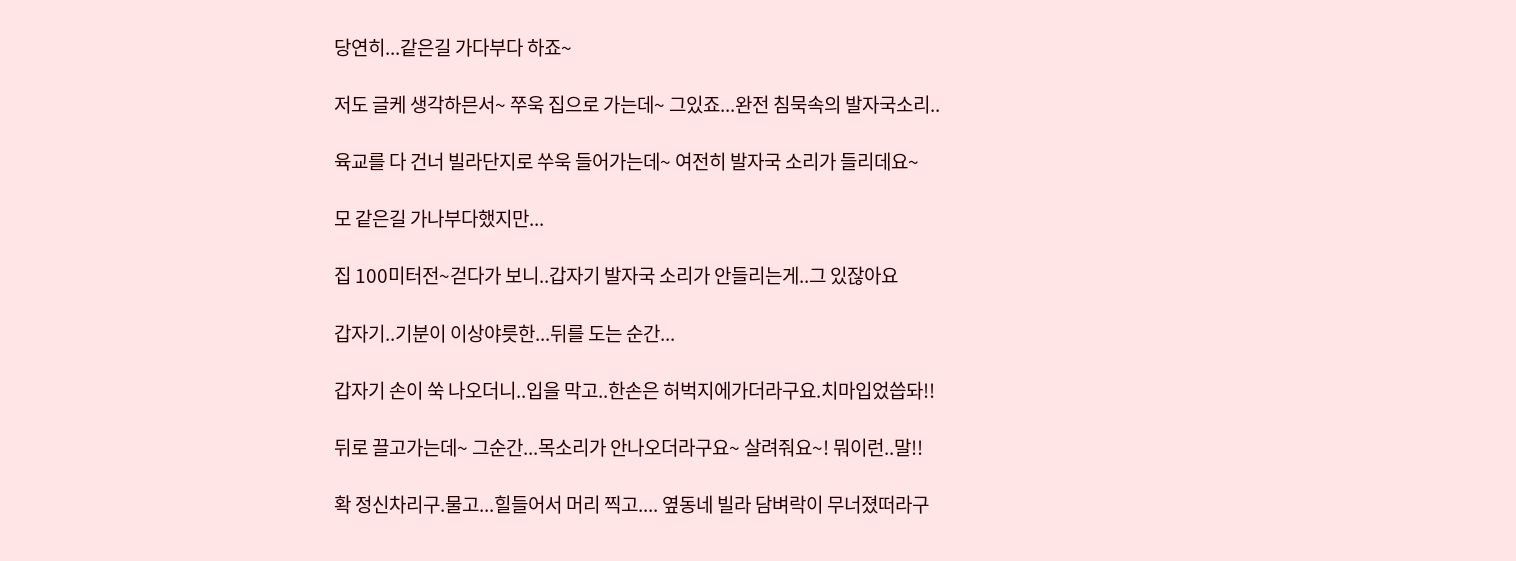당연히...같은길 가다부다 하죠~

저도 글케 생각하믄서~ 쭈욱 집으로 가는데~ 그있죠...완전 침묵속의 발자국소리..

육교를 다 건너 빌라단지로 쑤욱 들어가는데~ 여전히 발자국 소리가 들리데요~

모 같은길 가나부다했지만...

집 100미터전~걷다가 보니..갑자기 발자국 소리가 안들리는게..그 있잖아요

갑자기..기분이 이상야릇한...뒤를 도는 순간...

갑자기 손이 쑥 나오더니..입을 막고..한손은 허벅지에가더라구요.치마입었씁돠!!

뒤로 끌고가는데~ 그순간...목소리가 안나오더라구요~ 살려줘요~! 뭐이런..말!!

확 정신차리구.물고...힐들어서 머리 찍고.... 옆동네 빌라 담벼락이 무너졌떠라구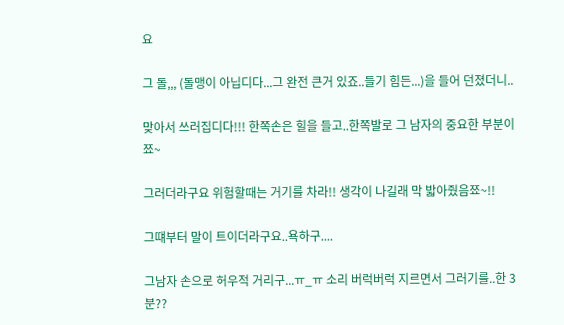요

그 돌,,, (돌맹이 아닙디다...그 완전 큰거 있죠..들기 힘든...)을 들어 던졌더니..

맞아서 쓰러집디다!!! 한쪽손은 힐을 들고..한쪽발로 그 남자의 중요한 부분이쬬~

그러더라구요 위험할때는 거기를 차라!! 생각이 나길래 막 밟아줬음쬬~!!

그떄부터 말이 트이더라구요..욕하구....

그남자 손으로 허우적 거리구...ㅠ_ㅠ 소리 버럭버럭 지르면서 그러기를..한 3분??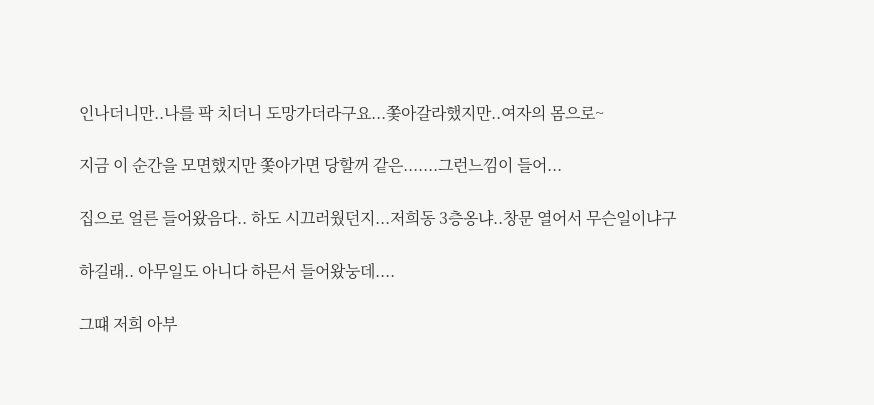인나더니만..나를 팍 치더니 도망가더라구요...쫓아갈라했지만..여자의 몸으로~

지금 이 순간을 모면했지만 쫓아가면 당할꺼 같은.......그런느낌이 들어...

집으로 얼른 들어왔음다.. 하도 시끄러웠던지...저희동 3층옹냐..창문 열어서 무슨일이냐구

하길래.. 아무일도 아니다 하믄서 들어왔눙데....

그떄 저희 아부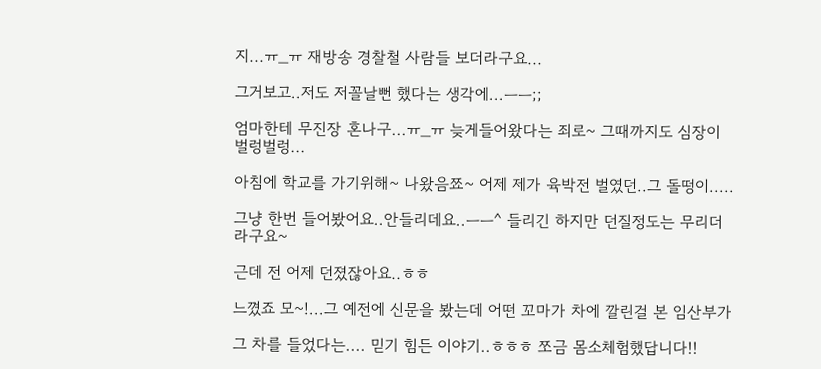지...ㅠ_ㅠ 재방송 경찰철 사람들 보더라구요...

그거보고..저도 저꼴날뻔 했다는 생각에...ㅡㅡ;;

엄마한테 무진장 혼나구...ㅠ_ㅠ 늦게들어왔다는 죄로~ 그때까지도 심장이 벌렁벌렁...

아침에 학교를 가기위해~ 나왔음쬬~ 어제 제가 육박전 벌였던..그 돌떵이.....

그냥 한번 들어봤어요..안들리데요..ㅡㅡ^ 들리긴 하지만 던질정도는 무리더라구요~

근데 전 어제 던졌잖아요..ㅎㅎ

느꼈죠 모~!...그 예전에 신문을 봤는데 어떤 꼬마가 차에 깔린걸 본 임산부가

그 차를 들었다는.... 믿기 힘든 이야기..ㅎㅎㅎ 쪼금 몸소체험했답니다!!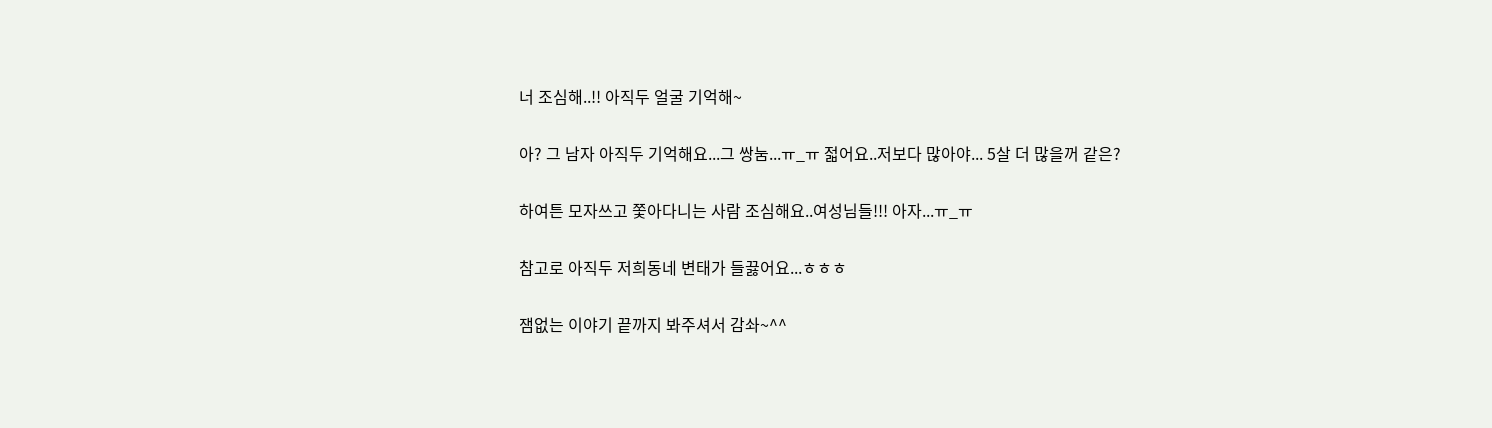너 조심해..!! 아직두 얼굴 기억해~

아? 그 남자 아직두 기억해요...그 쌍눔...ㅠ_ㅠ 젋어요..저보다 많아야... 5살 더 많을꺼 같은?

하여튼 모자쓰고 쫓아다니는 사람 조심해요..여성님들!!! 아자...ㅠ_ㅠ

참고로 아직두 저희동네 변태가 들끓어요...ㅎㅎㅎ

잼없는 이야기 끝까지 봐주셔서 감솨~^^